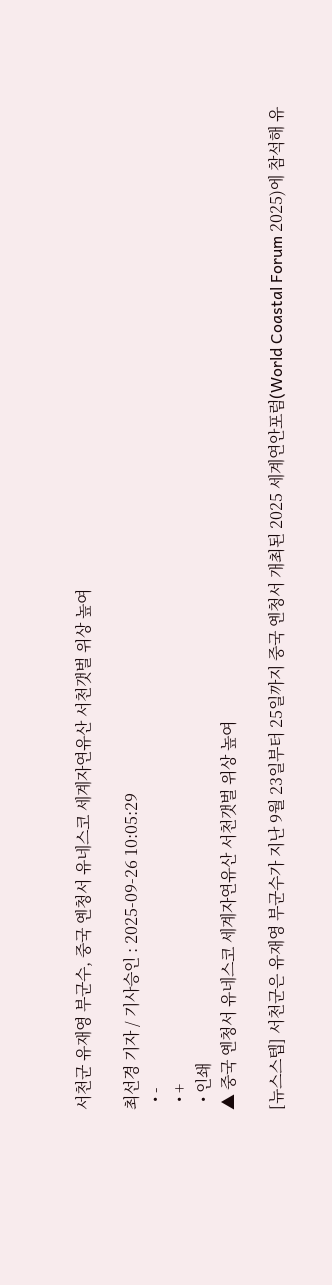서천군 유재영 부군수, 중국 옌청서 유네스코 세계자연유산 서천갯벌 위상 높여

최선경 기자 / 기사승인 : 2025-09-26 10:05:29
  • -
  • +
  • 인쇄
▲ 중국 옌청서 유네스코 세계자연유산 서천갯벌 위상 높여

[뉴스스텝] 서천군은 유재영 부군수가 지난 9월 23일부터 25일까지 중국 옌청서 개최된 2025 세계연안포럼(World Coastal Forum 2025)에 참석해 유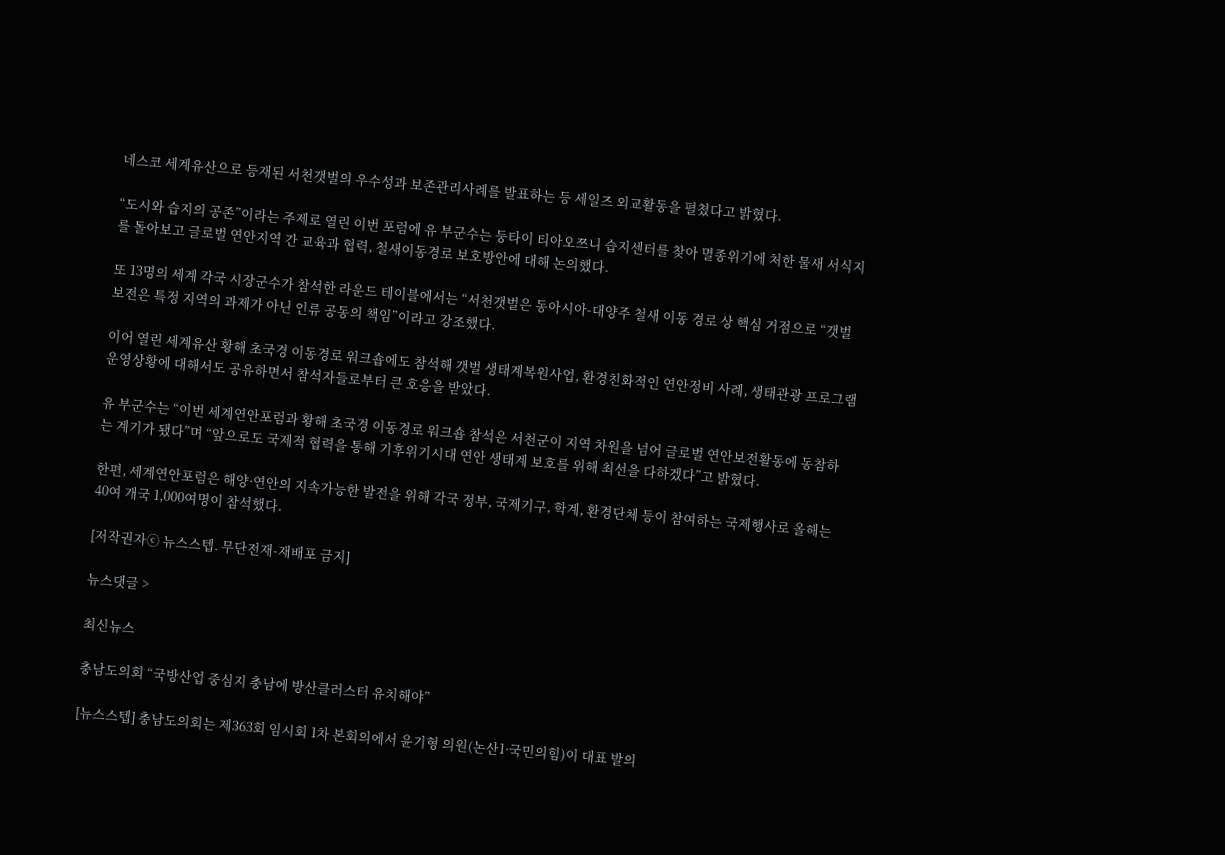네스코 세계유산으로 등재된 서천갯벌의 우수성과 보존관리사례를 발표하는 등 세일즈 외교활동을 펼쳤다고 밝혔다.

“도시와 습지의 공존”이라는 주제로 열린 이번 포럼에 유 부군수는 둥타이 티아오쯔니 습지센터를 찾아 멸종위기에 처한 물새 서식지를 돌아보고 글로벌 연안지역 간 교육과 협력, 철새이동경로 보호방안에 대해 논의했다.

또 13명의 세계 각국 시장군수가 참석한 라운드 테이블에서는 “서천갯벌은 동아시아-대양주 철새 이동 경로 상 핵심 거점으로 “갯벌 보전은 특정 지역의 과제가 아닌 인류 공동의 책임”이라고 강조했다.

이어 열린 세계유산 황해 초국경 이동경로 워크숍에도 참석해 갯벌 생태계복원사업, 환경친화적인 연안정비 사례, 생태관광 프로그램 운영상황에 대해서도 공유하면서 참석자들로부터 큰 호응을 받았다.

유 부군수는 “이번 세계연안포럼과 황해 초국경 이동경로 워크숍 참석은 서천군이 지역 차원을 넘어 글로벌 연안보전활동에 동참하는 계기가 됐다”며 “앞으로도 국제적 협력을 통해 기후위기시대 연안 생태계 보호를 위해 최선을 다하겠다”고 밝혔다.

한편, 세계연안포럼은 해양·연안의 지속가능한 발전을 위해 각국 정부, 국제기구, 학계, 환경단체 등이 참여하는 국제행사로 올해는 40여 개국 1,000여명이 참석했다.

[저작권자ⓒ 뉴스스텝. 무단전재-재배포 금지]

뉴스댓글 >

최신뉴스

충남도의회 “국방산업 중심지 충남에 방산클러스터 유치해야”

[뉴스스텝] 충남도의회는 제363회 임시회 1차 본회의에서 윤기형 의원(논산1·국민의힘)이 대표 발의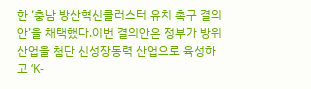한 ‘충남 방산혁신클러스터 유치 촉구 결의안’을 채택했다.이번 결의안은 정부가 방위산업을 첨단 신성장동력 산업으로 육성하고 ‘K-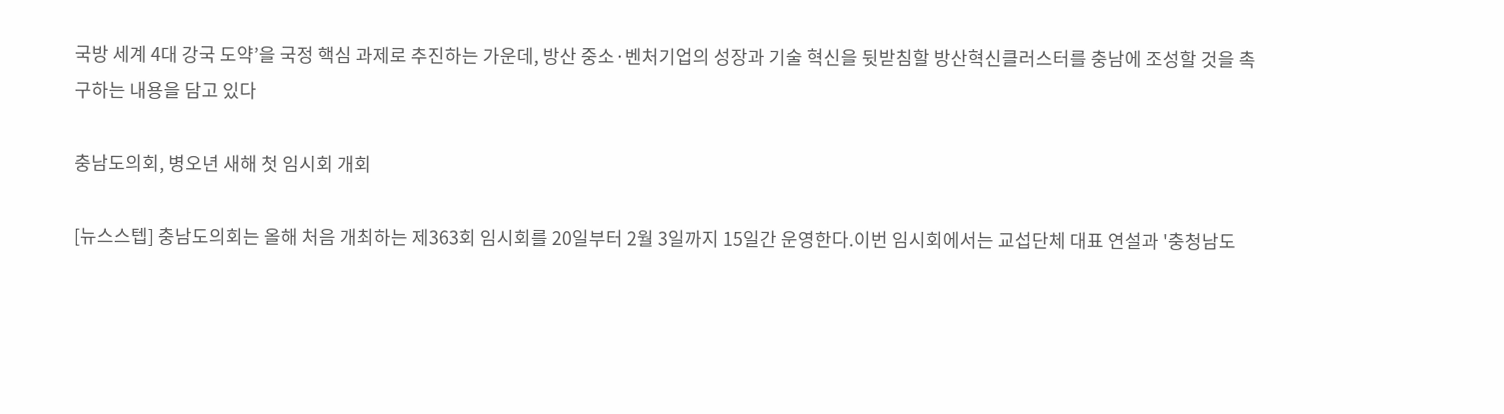국방 세계 4대 강국 도약’을 국정 핵심 과제로 추진하는 가운데, 방산 중소·벤처기업의 성장과 기술 혁신을 뒷받침할 방산혁신클러스터를 충남에 조성할 것을 촉구하는 내용을 담고 있다

충남도의회, 병오년 새해 첫 임시회 개회

[뉴스스텝] 충남도의회는 올해 처음 개최하는 제363회 임시회를 20일부터 2월 3일까지 15일간 운영한다.이번 임시회에서는 교섭단체 대표 연설과 '충청남도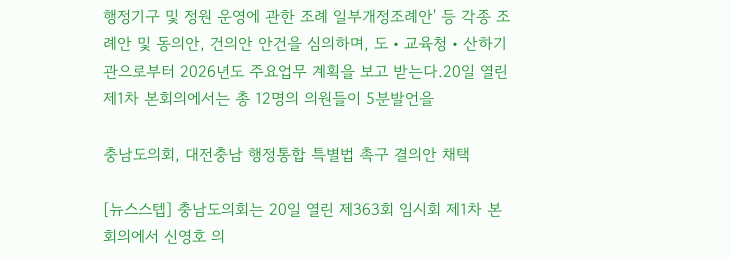행정기구 및 정원 운영에 관한 조례 일부개정조례안' 등 각종 조례안 및 동의안, 건의안 안건을 심의하며, 도‧교육청‧산하기관으로부터 2026년도 주요업무 계획을 보고 받는다.20일 열린 제1차 본회의에서는 총 12명의 의원들이 5분발언을

충남도의회, 대전충남 행정통합 특별법 촉구 결의안 채택

[뉴스스텝] 충남도의회는 20일 열린 제363회 임시회 제1차 본회의에서 신영호 의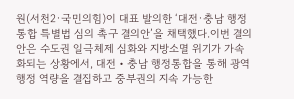원(서천2·국민의힘)이 대표 발의한 ‘대전·충남 행정통합 특별법 심의 촉구 결의안’을 채택했다.이번 결의안은 수도권 일극체제 심화와 지방소멸 위기가 가속화되는 상황에서, 대전‧충남 행정통합을 통해 광역 행정 역량을 결집하고 중부권의 지속 가능한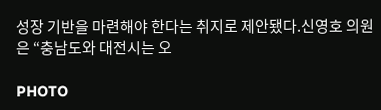성장 기반을 마련해야 한다는 취지로 제안됐다.신영호 의원은 “충남도와 대전시는 오

PHOTO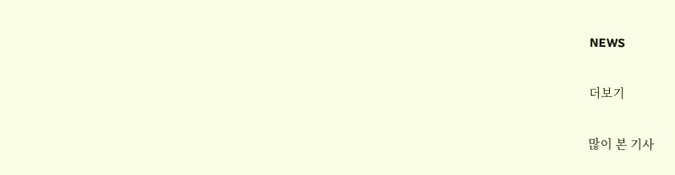NEWS

더보기

많이 본 기사